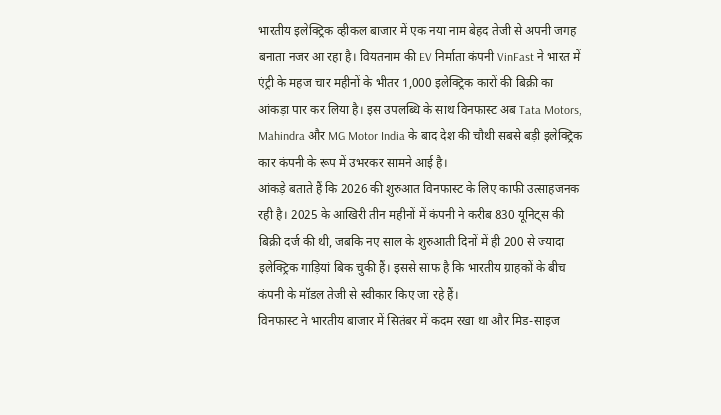भारतीय इलेक्ट्रिक व्हीकल बाजार में एक नया नाम बेहद तेजी से अपनी जगह बनाता नजर आ रहा है। वियतनाम की EV निर्माता कंपनी VinFast ने भारत में एंट्री के महज चार महीनों के भीतर 1,000 इलेक्ट्रिक कारों की बिक्री का आंकड़ा पार कर लिया है। इस उपलब्धि के साथ विनफास्ट अब Tata Motors, Mahindra और MG Motor India के बाद देश की चौथी सबसे बड़ी इलेक्ट्रिक कार कंपनी के रूप में उभरकर सामने आई है।
आंकड़े बताते हैं कि 2026 की शुरुआत विनफास्ट के लिए काफी उत्साहजनक रही है। 2025 के आखिरी तीन महीनों में कंपनी ने करीब 830 यूनिट्स की बिक्री दर्ज की थी, जबकि नए साल के शुरुआती दिनों में ही 200 से ज्यादा इलेक्ट्रिक गाड़ियां बिक चुकी हैं। इससे साफ है कि भारतीय ग्राहकों के बीच कंपनी के मॉडल तेजी से स्वीकार किए जा रहे हैं।
विनफास्ट ने भारतीय बाजार में सितंबर में कदम रखा था और मिड-साइज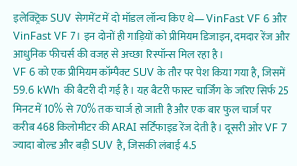इलेक्ट्रिक SUV सेगमेंट में दो मॉडल लॉन्च किए थे— VinFast VF 6 और VinFast VF 7। इन दोनों ही गाड़ियों को प्रीमियम डिजाइन, दमदार रेंज और आधुनिक फीचर्स की वजह से अच्छा रिस्पॉन्स मिल रहा है।
VF 6 को एक प्रीमियम कॉम्पैक्ट SUV के तौर पर पेश किया गया है, जिसमें 59.6 kWh की बैटरी दी गई है। यह बैटरी फास्ट चार्जिंग के जरिए सिर्फ 25 मिनट में 10% से 70% तक चार्ज हो जाती है और एक बार फुल चार्ज पर करीब 468 किलोमीटर की ARAI सर्टिफाइड रेंज देती है। दूसरी ओर VF 7 ज्यादा बोल्ड और बड़ी SUV है, जिसकी लंबाई 4.5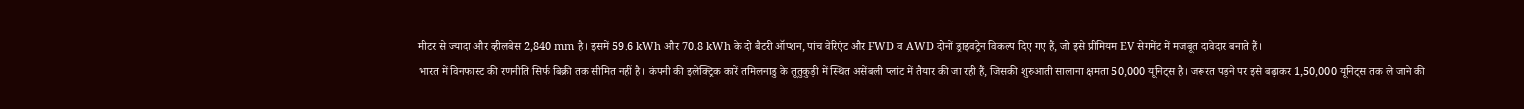मीटर से ज्यादा और व्हीलबेस 2,840 mm है। इसमें 59.6 kWh और 70.8 kWh के दो बैटरी ऑप्शन, पांच वेरिएंट और FWD व AWD दोनों ड्राइवट्रेन विकल्प दिए गए हैं, जो इसे प्रीमियम EV सेगमेंट में मजबूत दावेदार बनाते हैं।
भारत में विनफास्ट की रणनीति सिर्फ बिक्री तक सीमित नहीं है। कंपनी की इलेक्ट्रिक कारें तमिलनाडु के तूतुकुड़ी में स्थित असेंबली प्लांट में तैयार की जा रही हैं, जिसकी शुरुआती सालाना क्षमता 50,000 यूनिट्स है। जरूरत पड़ने पर इसे बढ़ाकर 1,50,000 यूनिट्स तक ले जाने की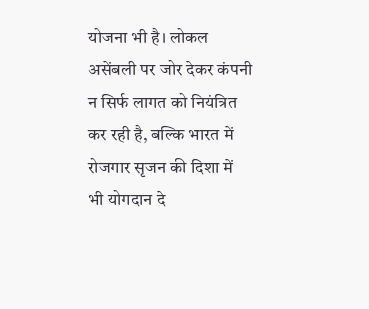योजना भी है। लोकल असेंबली पर जोर देकर कंपनी न सिर्फ लागत को नियंत्रित कर रही है, बल्कि भारत में रोजगार सृजन की दिशा में भी योगदान दे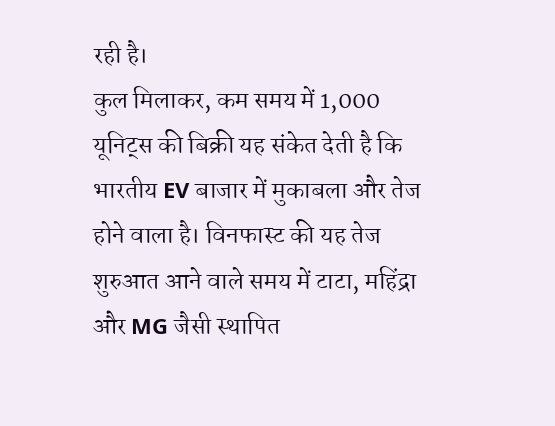रही है।
कुल मिलाकर, कम समय में 1,000 यूनिट्स की बिक्री यह संकेत देती है कि भारतीय EV बाजार में मुकाबला और तेज होने वाला है। विनफास्ट की यह तेज शुरुआत आने वाले समय में टाटा, महिंद्रा और MG जैसी स्थापित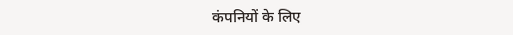कंपनियों के लिए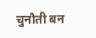चुनौती बन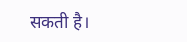सकती है।